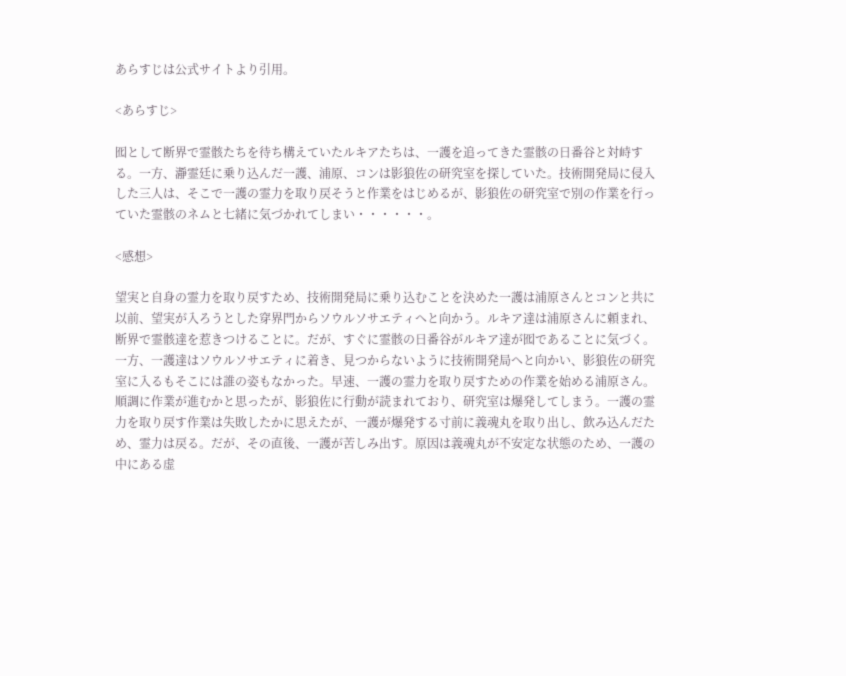あらすじは公式サイトより引用。

<あらすじ>

囮として断界で霊骸たちを待ち構えていたルキアたちは、一護を追ってきた霊骸の日番谷と対峙する。一方、瀞霊廷に乗り込んだ一護、浦原、コンは影狼佐の研究室を探していた。技術開発局に侵入した三人は、そこで一護の霊力を取り戻そうと作業をはじめるが、影狼佐の研究室で別の作業を行っていた霊骸のネムと七緒に気づかれてしまい・・・・・・。

<感想>

望実と自身の霊力を取り戻すため、技術開発局に乗り込むことを決めた一護は浦原さんとコンと共に以前、望実が入ろうとした穿界門からソウルソサエティへと向かう。ルキア達は浦原さんに頼まれ、断界で霊骸達を惹きつけることに。だが、すぐに霊骸の日番谷がルキア達が囮であることに気づく。一方、一護達はソウルソサエティに着き、見つからないように技術開発局へと向かい、影狼佐の研究室に入るもそこには誰の姿もなかった。早速、一護の霊力を取り戻すための作業を始める浦原さん。順調に作業が進むかと思ったが、影狼佐に行動が読まれており、研究室は爆発してしまう。一護の霊力を取り戻す作業は失敗したかに思えたが、一護が爆発する寸前に義魂丸を取り出し、飲み込んだため、霊力は戻る。だが、その直後、一護が苦しみ出す。原因は義魂丸が不安定な状態のため、一護の中にある虚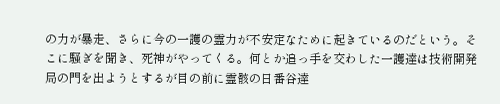の力が暴走、さらに今の一護の霊力が不安定なために起きているのだという。そこに騒ぎを聞き、死神がやってくる。何とか追っ手を交わした一護達は技術開発局の門を出ようとするが目の前に霊骸の日番谷達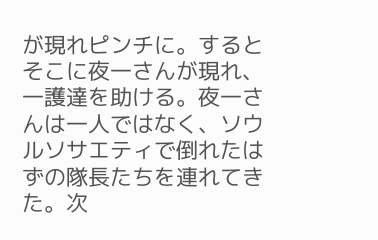が現れピンチに。するとそこに夜一さんが現れ、一護達を助ける。夜一さんは一人ではなく、ソウルソサエティで倒れたはずの隊長たちを連れてきた。次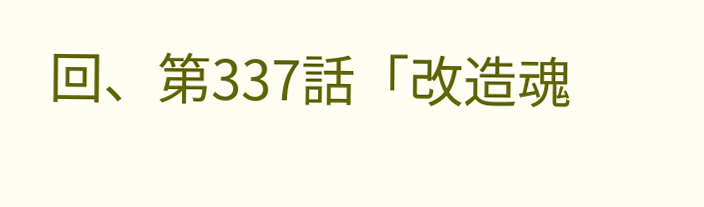回、第337話「改造魂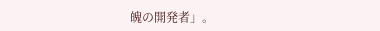魄の開発者」。